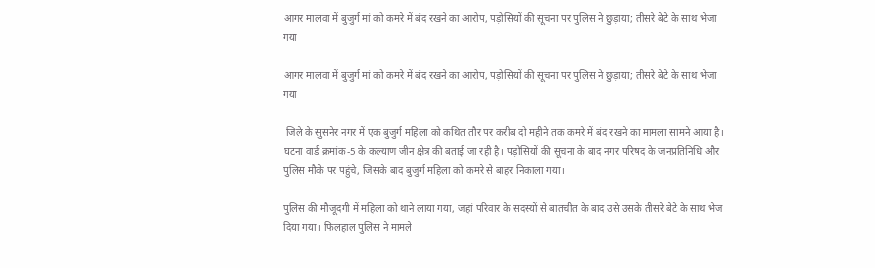आगर मालवा में बुजुर्ग मां को कमरे में बंद रखने का आरोप, पड़ोसियों की सूचना पर पुलिस ने छुड़ाया; तीसरे बेटे के साथ भेजा गया

आगर मालवा में बुजुर्ग मां को कमरे में बंद रखने का आरोप, पड़ोसियों की सूचना पर पुलिस ने छुड़ाया; तीसरे बेटे के साथ भेजा गया

 जिले के सुसनेर नगर में एक बुजुर्ग महिला को कथित तौर पर करीब दो महीने तक कमरे में बंद रखने का मामला सामने आया है। घटना वार्ड क्रमांक-5 के कल्याण जीन क्षेत्र की बताई जा रही है। पड़ोसियों की सूचना के बाद नगर परिषद के जनप्रतिनिधि और पुलिस मौके पर पहुंचे, जिसके बाद बुजुर्ग महिला को कमरे से बाहर निकाला गया।

पुलिस की मौजूदगी में महिला को थाने लाया गया, जहां परिवार के सदस्यों से बातचीत के बाद उसे उसके तीसरे बेटे के साथ भेज दिया गया। फिलहाल पुलिस ने मामले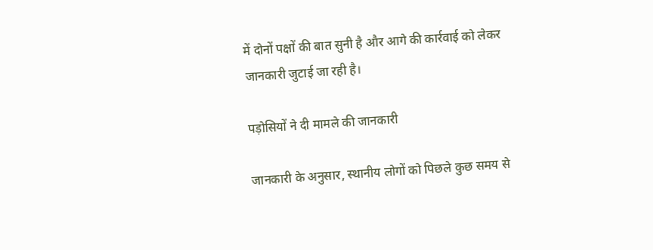में दोनों पक्षों की बात सुनी है और आगे की कार्रवाई को लेकर जानकारी जुटाई जा रही है।

पड़ोसियों ने दी मामले की जानकारी

जानकारी के अनुसार, स्थानीय लोगों को पिछले कुछ समय से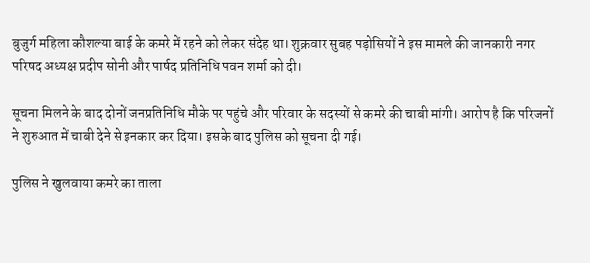बुजुर्ग महिला कौशल्या बाई के कमरे में रहने को लेकर संदेह था। शुक्रवार सुबह पड़ोसियों ने इस मामले की जानकारी नगर परिषद अध्यक्ष प्रदीप सोनी और पार्षद प्रतिनिधि पवन शर्मा को दी।

सूचना मिलने के बाद दोनों जनप्रतिनिधि मौके पर पहुंचे और परिवार के सदस्यों से कमरे की चाबी मांगी। आरोप है कि परिजनों ने शुरुआत में चाबी देने से इनकार कर दिया। इसके बाद पुलिस को सूचना दी गई।

पुलिस ने खुलवाया कमरे का ताला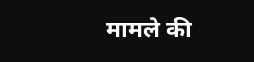मामले की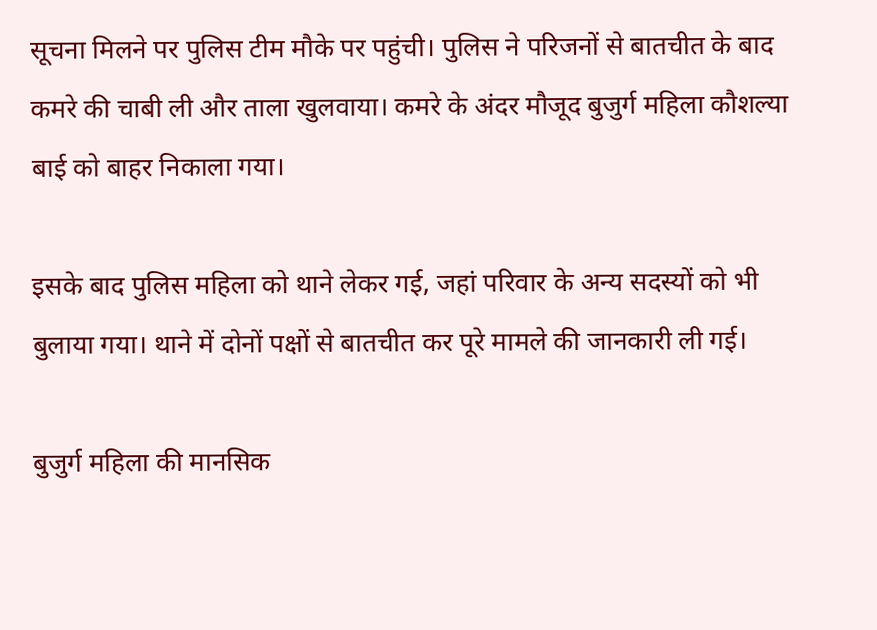सूचना मिलने पर पुलिस टीम मौके पर पहुंची। पुलिस ने परिजनों से बातचीत के बाद कमरे की चाबी ली और ताला खुलवाया। कमरे के अंदर मौजूद बुजुर्ग महिला कौशल्या बाई को बाहर निकाला गया।

इसके बाद पुलिस महिला को थाने लेकर गई, जहां परिवार के अन्य सदस्यों को भी बुलाया गया। थाने में दोनों पक्षों से बातचीत कर पूरे मामले की जानकारी ली गई।

बुजुर्ग महिला की मानसिक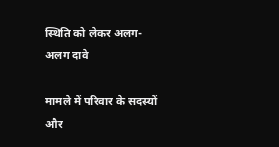स्थिति को लेकर अलग-अलग दावे

मामले में परिवार के सदस्यों और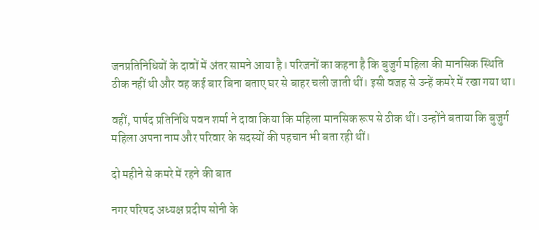जनप्रतिनिधियों के दावों में अंतर सामने आया है। परिजनों का कहना है कि बुजुर्ग महिला की मानसिक स्थिति ठीक नहीं थी और वह कई बार बिना बताए घर से बाहर चली जाती थीं। इसी वजह से उन्हें कमरे में रखा गया था।

वहीं, पार्षद प्रतिनिधि पवन शर्मा ने दावा किया कि महिला मानसिक रूप से ठीक थीं। उन्होंने बताया कि बुजुर्ग महिला अपना नाम और परिवार के सदस्यों की पहचान भी बता रही थीं।

दो महीने से कमरे में रहने की बात

नगर परिषद अध्यक्ष प्रदीप सोनी के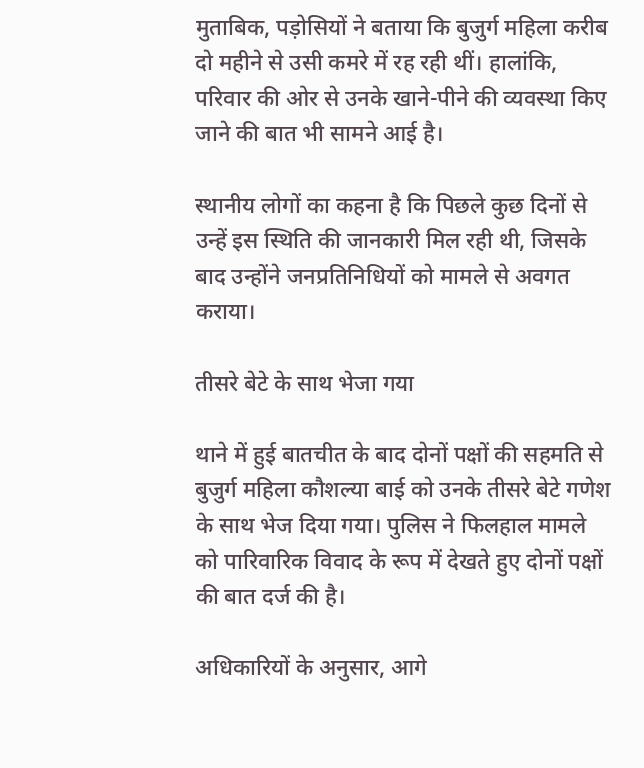मुताबिक, पड़ोसियों ने बताया कि बुजुर्ग महिला करीब दो महीने से उसी कमरे में रह रही थीं। हालांकि, परिवार की ओर से उनके खाने-पीने की व्यवस्था किए जाने की बात भी सामने आई है।

स्थानीय लोगों का कहना है कि पिछले कुछ दिनों से उन्हें इस स्थिति की जानकारी मिल रही थी, जिसके बाद उन्होंने जनप्रतिनिधियों को मामले से अवगत कराया।

तीसरे बेटे के साथ भेजा गया

थाने में हुई बातचीत के बाद दोनों पक्षों की सहमति से बुजुर्ग महिला कौशल्या बाई को उनके तीसरे बेटे गणेश के साथ भेज दिया गया। पुलिस ने फिलहाल मामले को पारिवारिक विवाद के रूप में देखते हुए दोनों पक्षों की बात दर्ज की है।

अधिकारियों के अनुसार, आगे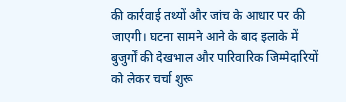की कार्रवाई तथ्यों और जांच के आधार पर की जाएगी। घटना सामने आने के बाद इलाके में बुजुर्गों की देखभाल और पारिवारिक जिम्मेदारियों को लेकर चर्चा शुरू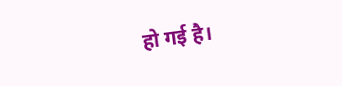हो गई है।